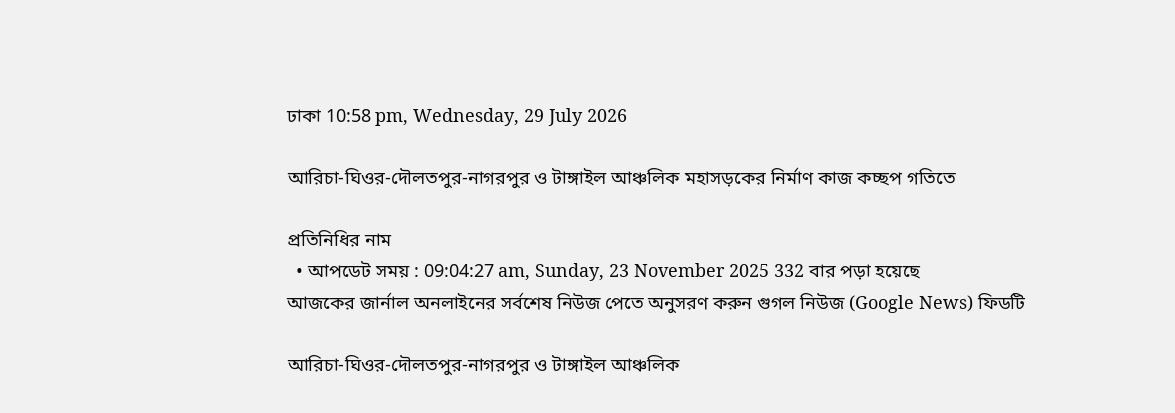ঢাকা 10:58 pm, Wednesday, 29 July 2026

আরিচা-ঘিওর-দৌলতপুর-নাগরপুর ও টাঙ্গাইল আঞ্চলিক মহাসড়কের নির্মাণ কাজ কচ্ছপ গতিতে

প্রতিনিধির নাম
  • আপডেট সময় : 09:04:27 am, Sunday, 23 November 2025 332 বার পড়া হয়েছে
আজকের জার্নাল অনলাইনের সর্বশেষ নিউজ পেতে অনুসরণ করুন গুগল নিউজ (Google News) ফিডটি

আরিচা-ঘিওর-দৌলতপুর-নাগরপুর ও টাঙ্গাইল আঞ্চলিক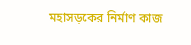মহাসড়কের নির্মাণ কাজ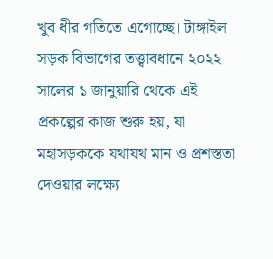খুব ধীর গতিতে এগোচ্ছে। টাঙ্গাইল সড়ক বিভাগের তত্ত্বাবধানে ২০২২ সালের ১ জানুয়ারি থেকে এই প্রকল্পের কাজ শুরু হয়, যা মহাসড়ককে যথাযথ মান ও প্রশস্ততা দেওয়ার লক্ষ্যে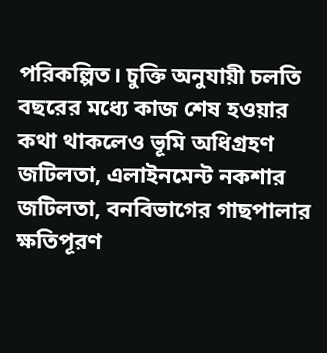পরিকল্পিত। চুক্তি অনুযায়ী চলতি বছরের মধ্যে কাজ শেষ হওয়ার কথা থাকলেও ভূমি অধিগ্রহণ জটিলতা, এলাইনমেন্ট নকশার জটিলতা, বনবিভাগের গাছপালার ক্ষতিপূরণ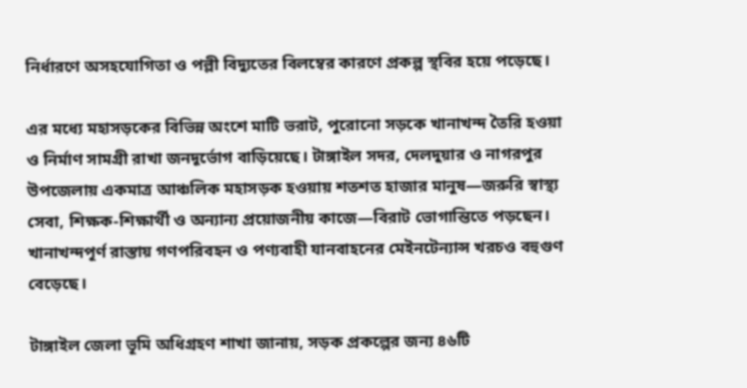নির্ধারণে অসহযোগিতা ও পল্লী বিদ্যুতের বিলম্বের কারণে প্রকল্প স্থবির হয়ে পড়েছে।

এর মধ্যে মহাসড়কের বিভিন্ন অংশে মাটি ভরাট, পুরোনো সড়কে খানাখন্দ তৈরি হওয়া ও নির্মাণ সামগ্রী রাখা জনদূর্ভোগ বাড়িয়েছে। টাঙ্গাইল সদর, দেলদুয়ার ও নাগরপুর উপজেলায় একমাত্র আঞ্চলিক মহাসড়ক হওয়ায় শতশত হাজার মানুষ—জরুরি স্বাস্থ্য সেবা, শিক্ষক-শিক্ষার্থী ও অন্যান্য প্রয়োজনীয় কাজে—বিরাট ভোগান্তিতে পড়ছেন। খানাখন্দপূর্ণ রাস্তায় গণপরিবহন ও পণ্যবাহী যানবাহনের মেইনটেন্যান্স খরচও বহুগুণ বেড়েছে।

টাঙ্গাইল জেলা ভূমি অধিগ্রহণ শাখা জানায়, সড়ক প্রকল্পের জন্য ৪৬টি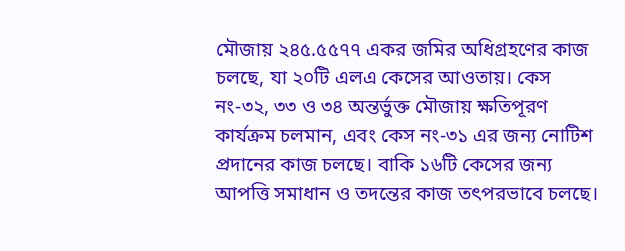মৌজায় ২৪৫.৫৫৭৭ একর জমির অধিগ্রহণের কাজ চলছে, যা ২০টি এলএ কেসের আওতায়। কেস নং-৩২, ৩৩ ও ৩৪ অন্তর্ভুক্ত মৌজায় ক্ষতিপূরণ কার্যক্রম চলমান, এবং কেস নং-৩১ এর জন্য নোটিশ প্রদানের কাজ চলছে। বাকি ১৬টি কেসের জন্য আপত্তি সমাধান ও তদন্তের কাজ তৎপরভাবে চলছে।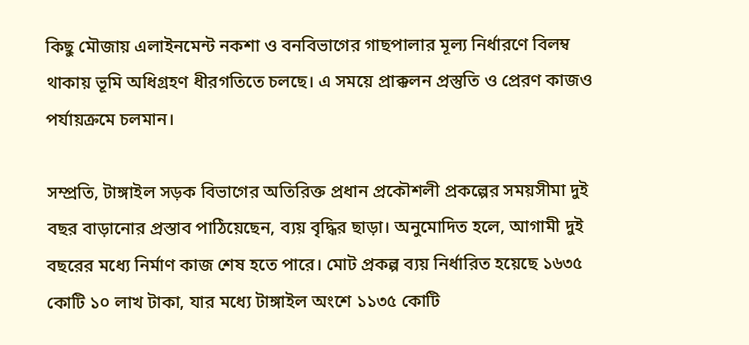কিছু মৌজায় এলাইনমেন্ট নকশা ও বনবিভাগের গাছপালার মূল্য নির্ধারণে বিলম্ব থাকায় ভূমি অধিগ্রহণ ধীরগতিতে চলছে। এ সময়ে প্রাক্কলন প্রস্তুতি ও প্রেরণ কাজও পর্যায়ক্রমে চলমান।

সম্প্রতি, টাঙ্গাইল সড়ক বিভাগের অতিরিক্ত প্রধান প্রকৌশলী প্রকল্পের সময়সীমা দুই বছর বাড়ানোর প্রস্তাব পাঠিয়েছেন, ব্যয় বৃদ্ধির ছাড়া। অনুমোদিত হলে, আগামী দুই বছরের মধ্যে নির্মাণ কাজ শেষ হতে পারে। মোট প্রকল্প ব্যয় নির্ধারিত হয়েছে ১৬৩৫ কোটি ১০ লাখ টাকা, যার মধ্যে টাঙ্গাইল অংশে ১১৩৫ কোটি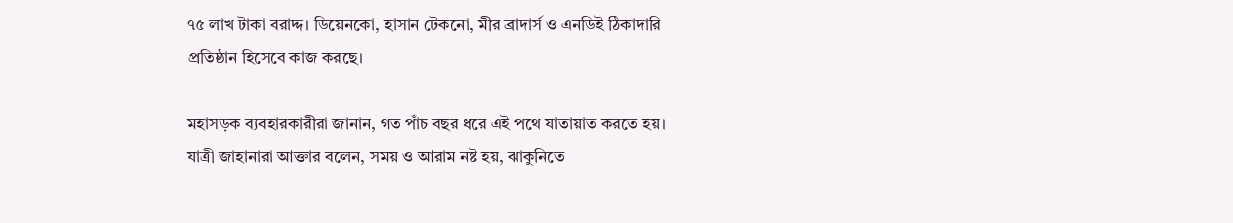৭৫ লাখ টাকা বরাদ্দ। ডিয়েনকো, হাসান টেকনো, মীর ব্রাদার্স ও এনডিই ঠিকাদারি প্রতিষ্ঠান হিসেবে কাজ করছে।

মহাসড়ক ব্যবহারকারীরা জানান, গত পাঁচ বছর ধরে এই পথে যাতায়াত করতে হয়। যাত্রী জাহানারা আক্তার বলেন, সময় ও আরাম নষ্ট হয়, ঝাকুনিতে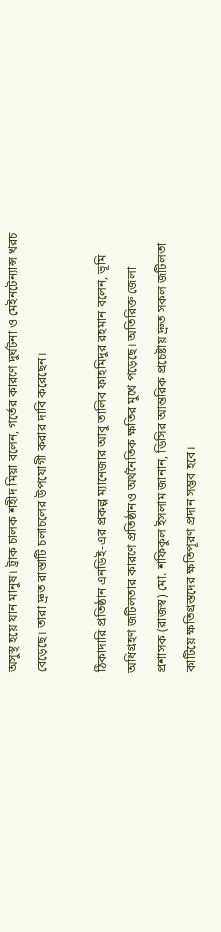অসুস্থ হয়ে যান মানুষ। ট্রাক চালক শহীদ মিয়া বলেন, গর্তের কারণে দুর্ঘটনা ও মেইনটেন্যান্স খরচ বেড়েছে। তারা দ্রুত রাস্তাটি চলাচলের উপযোগী করার দাবি করেছেন।

ঠিকাদারি প্রতিষ্ঠান এনডিই-এর প্রকল্প ম্যানেজার আবু তালিব ফাহমিদুর রহমান বলেন, ভূমি অধিগ্রহণ জটিলতার কারণে প্রতিষ্ঠানও অর্থনৈতিক ক্ষতির মুখে পড়েছে। অতিরিক্ত জেলা প্রশাসক (রাজস্ব) মো. শফিকুল ইসলাম জানান, ডিসির আন্তরিক প্রচেষ্টায় দ্রুত সকল জটিলতা কাটিয়ে ক্ষতিগ্রস্তদের ক্ষতিপূরণ প্রদান সম্ভব হবে।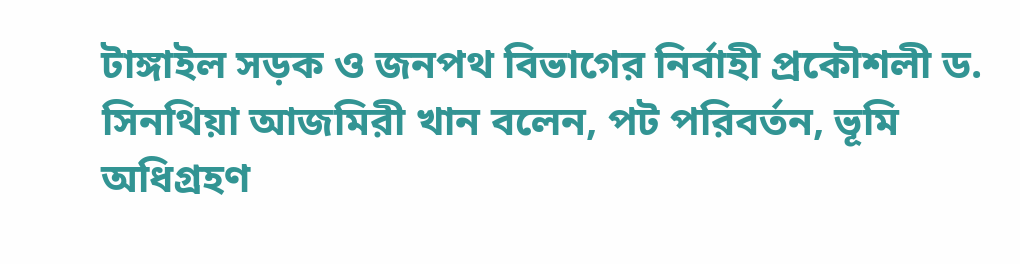টাঙ্গাইল সড়ক ও জনপথ বিভাগের নির্বাহী প্রকৌশলী ড. সিনথিয়া আজমিরী খান বলেন, পট পরিবর্তন, ভূমি অধিগ্রহণ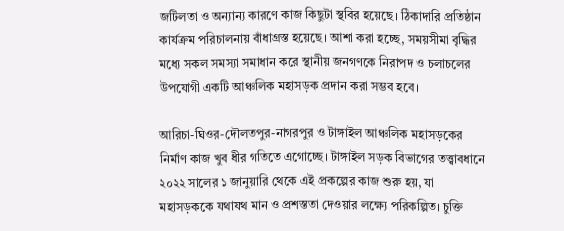জটিলতা ও অন্যান্য কারণে কাজ কিছুটা স্থবির হয়েছে। ঠিকাদারি প্রতিষ্ঠান কার্যক্রম পরিচালনায় বাঁধাগ্রস্ত হয়েছে। আশা করা হচ্ছে, সময়সীমা বৃদ্ধির মধ্যে সকল সমস্যা সমাধান করে স্থানীয় জনগণকে নিরাপদ ও চলাচলের উপযোগী একটি আঞ্চলিক মহাসড়ক প্রদান করা সম্ভব হবে।

আরিচা-ঘিওর-দৌলতপুর-নাগরপুর ও টাঙ্গাইল আঞ্চলিক মহাসড়কের নির্মাণ কাজ খুব ধীর গতিতে এগোচ্ছে। টাঙ্গাইল সড়ক বিভাগের তত্ত্বাবধানে ২০২২ সালের ১ জানুয়ারি থেকে এই প্রকল্পের কাজ শুরু হয়, যা মহাসড়ককে যথাযথ মান ও প্রশস্ততা দেওয়ার লক্ষ্যে পরিকল্পিত। চুক্তি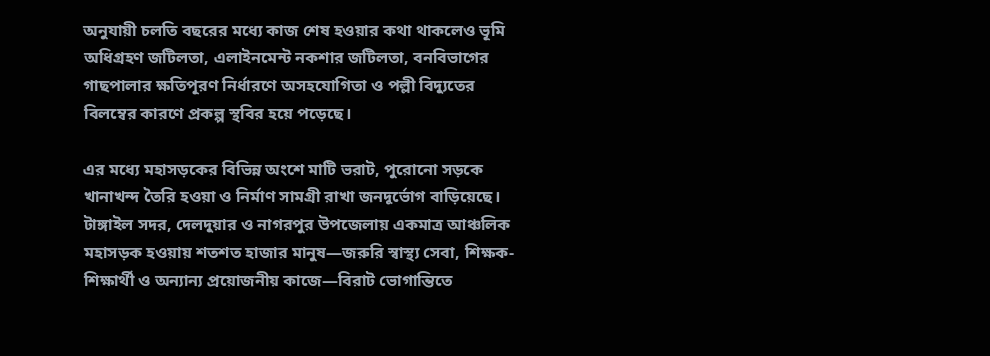অনুযায়ী চলতি বছরের মধ্যে কাজ শেষ হওয়ার কথা থাকলেও ভূমি অধিগ্রহণ জটিলতা, এলাইনমেন্ট নকশার জটিলতা, বনবিভাগের গাছপালার ক্ষতিপূরণ নির্ধারণে অসহযোগিতা ও পল্লী বিদ্যুতের বিলম্বের কারণে প্রকল্প স্থবির হয়ে পড়েছে।

এর মধ্যে মহাসড়কের বিভিন্ন অংশে মাটি ভরাট, পুরোনো সড়কে খানাখন্দ তৈরি হওয়া ও নির্মাণ সামগ্রী রাখা জনদূর্ভোগ বাড়িয়েছে। টাঙ্গাইল সদর, দেলদুয়ার ও নাগরপুর উপজেলায় একমাত্র আঞ্চলিক মহাসড়ক হওয়ায় শতশত হাজার মানুষ—জরুরি স্বাস্থ্য সেবা, শিক্ষক-শিক্ষার্থী ও অন্যান্য প্রয়োজনীয় কাজে—বিরাট ভোগান্তিতে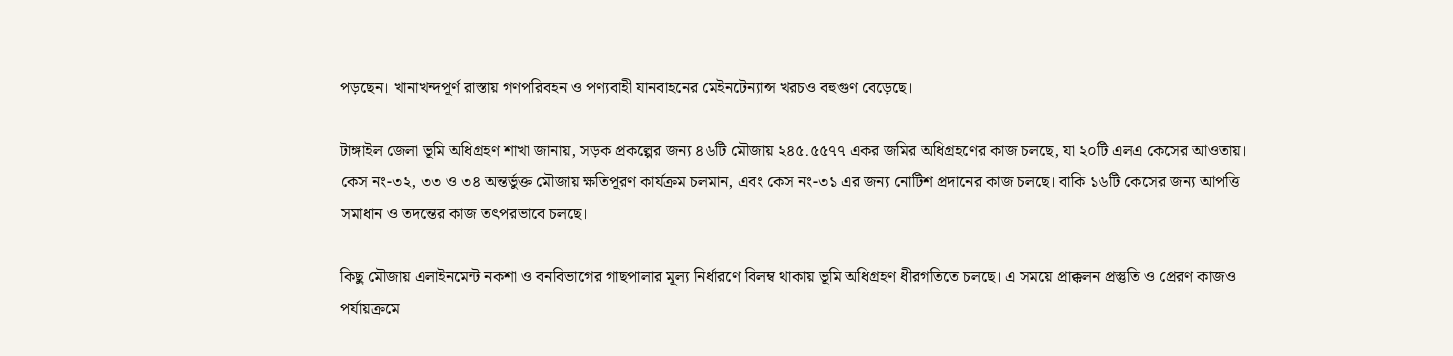পড়ছেন। খানাখন্দপূর্ণ রাস্তায় গণপরিবহন ও পণ্যবাহী যানবাহনের মেইনটেন্যান্স খরচও বহুগুণ বেড়েছে।

টাঙ্গাইল জেলা ভূমি অধিগ্রহণ শাখা জানায়, সড়ক প্রকল্পের জন্য ৪৬টি মৌজায় ২৪৫.৫৫৭৭ একর জমির অধিগ্রহণের কাজ চলছে, যা ২০টি এলএ কেসের আওতায়। কেস নং-৩২, ৩৩ ও ৩৪ অন্তর্ভুক্ত মৌজায় ক্ষতিপূরণ কার্যক্রম চলমান, এবং কেস নং-৩১ এর জন্য নোটিশ প্রদানের কাজ চলছে। বাকি ১৬টি কেসের জন্য আপত্তি সমাধান ও তদন্তের কাজ তৎপরভাবে চলছে।

কিছু মৌজায় এলাইনমেন্ট নকশা ও বনবিভাগের গাছপালার মূল্য নির্ধারণে বিলম্ব থাকায় ভূমি অধিগ্রহণ ধীরগতিতে চলছে। এ সময়ে প্রাক্কলন প্রস্তুতি ও প্রেরণ কাজও পর্যায়ক্রমে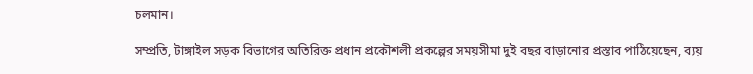চলমান।

সম্প্রতি, টাঙ্গাইল সড়ক বিভাগের অতিরিক্ত প্রধান প্রকৌশলী প্রকল্পের সময়সীমা দুই বছর বাড়ানোর প্রস্তাব পাঠিয়েছেন, ব্যয়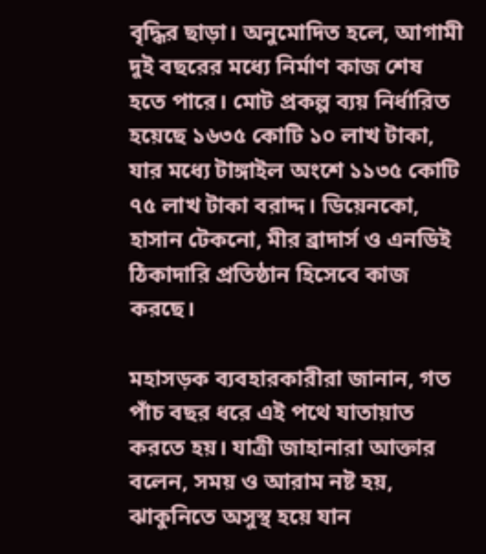বৃদ্ধির ছাড়া। অনুমোদিত হলে, আগামী দুই বছরের মধ্যে নির্মাণ কাজ শেষ হতে পারে। মোট প্রকল্প ব্যয় নির্ধারিত হয়েছে ১৬৩৫ কোটি ১০ লাখ টাকা, যার মধ্যে টাঙ্গাইল অংশে ১১৩৫ কোটি ৭৫ লাখ টাকা বরাদ্দ। ডিয়েনকো, হাসান টেকনো, মীর ব্রাদার্স ও এনডিই ঠিকাদারি প্রতিষ্ঠান হিসেবে কাজ করছে।

মহাসড়ক ব্যবহারকারীরা জানান, গত পাঁচ বছর ধরে এই পথে যাতায়াত করতে হয়। যাত্রী জাহানারা আক্তার বলেন, সময় ও আরাম নষ্ট হয়, ঝাকুনিতে অসুস্থ হয়ে যান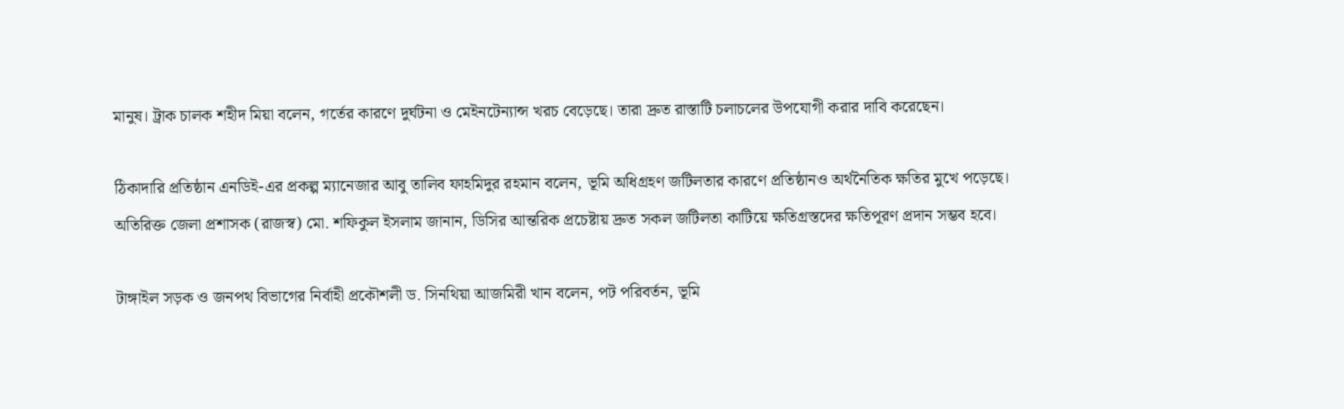মানুষ। ট্রাক চালক শহীদ মিয়া বলেন, গর্তের কারণে দুর্ঘটনা ও মেইনটেন্যান্স খরচ বেড়েছে। তারা দ্রুত রাস্তাটি চলাচলের উপযোগী করার দাবি করেছেন।

ঠিকাদারি প্রতিষ্ঠান এনডিই-এর প্রকল্প ম্যানেজার আবু তালিব ফাহমিদুর রহমান বলেন, ভূমি অধিগ্রহণ জটিলতার কারণে প্রতিষ্ঠানও অর্থনৈতিক ক্ষতির মুখে পড়েছে। অতিরিক্ত জেলা প্রশাসক (রাজস্ব) মো. শফিকুল ইসলাম জানান, ডিসির আন্তরিক প্রচেষ্টায় দ্রুত সকল জটিলতা কাটিয়ে ক্ষতিগ্রস্তদের ক্ষতিপূরণ প্রদান সম্ভব হবে।

টাঙ্গাইল সড়ক ও জনপথ বিভাগের নির্বাহী প্রকৌশলী ড. সিনথিয়া আজমিরী খান বলেন, পট পরিবর্তন, ভূমি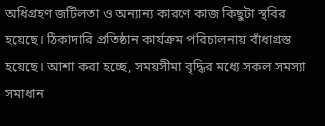অধিগ্রহণ জটিলতা ও অন্যান্য কারণে কাজ কিছুটা স্থবির হয়েছে। ঠিকাদারি প্রতিষ্ঠান কার্যক্রম পরিচালনায় বাঁধাগ্রস্ত হয়েছে। আশা করা হচ্ছে, সময়সীমা বৃদ্ধির মধ্যে সকল সমস্যা সমাধান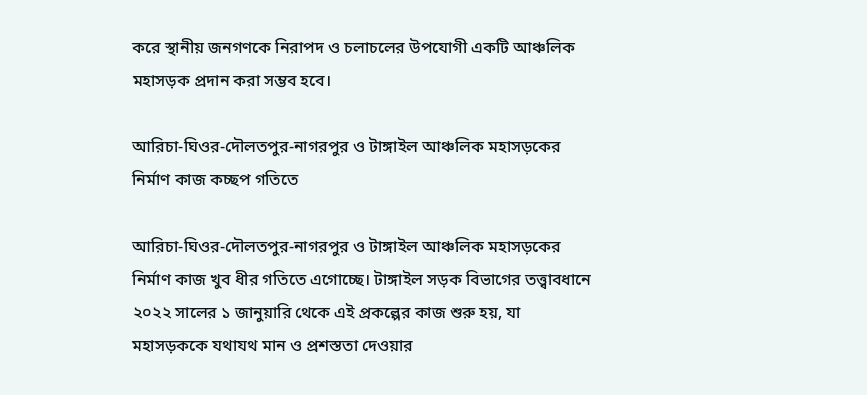করে স্থানীয় জনগণকে নিরাপদ ও চলাচলের উপযোগী একটি আঞ্চলিক মহাসড়ক প্রদান করা সম্ভব হবে।

আরিচা-ঘিওর-দৌলতপুর-নাগরপুর ও টাঙ্গাইল আঞ্চলিক মহাসড়কের নির্মাণ কাজ কচ্ছপ গতিতে

আরিচা-ঘিওর-দৌলতপুর-নাগরপুর ও টাঙ্গাইল আঞ্চলিক মহাসড়কের নির্মাণ কাজ খুব ধীর গতিতে এগোচ্ছে। টাঙ্গাইল সড়ক বিভাগের তত্ত্বাবধানে ২০২২ সালের ১ জানুয়ারি থেকে এই প্রকল্পের কাজ শুরু হয়, যা মহাসড়ককে যথাযথ মান ও প্রশস্ততা দেওয়ার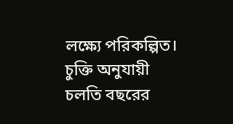লক্ষ্যে পরিকল্পিত। চুক্তি অনুযায়ী চলতি বছরের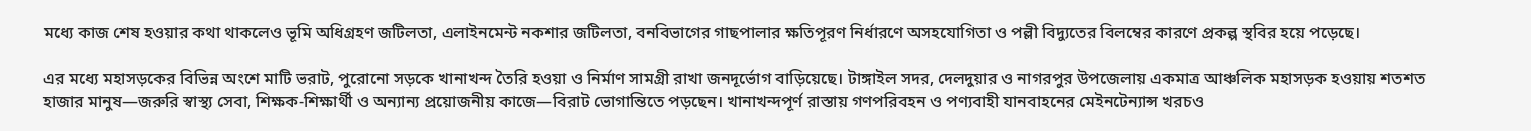মধ্যে কাজ শেষ হওয়ার কথা থাকলেও ভূমি অধিগ্রহণ জটিলতা, এলাইনমেন্ট নকশার জটিলতা, বনবিভাগের গাছপালার ক্ষতিপূরণ নির্ধারণে অসহযোগিতা ও পল্লী বিদ্যুতের বিলম্বের কারণে প্রকল্প স্থবির হয়ে পড়েছে।

এর মধ্যে মহাসড়কের বিভিন্ন অংশে মাটি ভরাট, পুরোনো সড়কে খানাখন্দ তৈরি হওয়া ও নির্মাণ সামগ্রী রাখা জনদূর্ভোগ বাড়িয়েছে। টাঙ্গাইল সদর, দেলদুয়ার ও নাগরপুর উপজেলায় একমাত্র আঞ্চলিক মহাসড়ক হওয়ায় শতশত হাজার মানুষ—জরুরি স্বাস্থ্য সেবা, শিক্ষক-শিক্ষার্থী ও অন্যান্য প্রয়োজনীয় কাজে—বিরাট ভোগান্তিতে পড়ছেন। খানাখন্দপূর্ণ রাস্তায় গণপরিবহন ও পণ্যবাহী যানবাহনের মেইনটেন্যান্স খরচও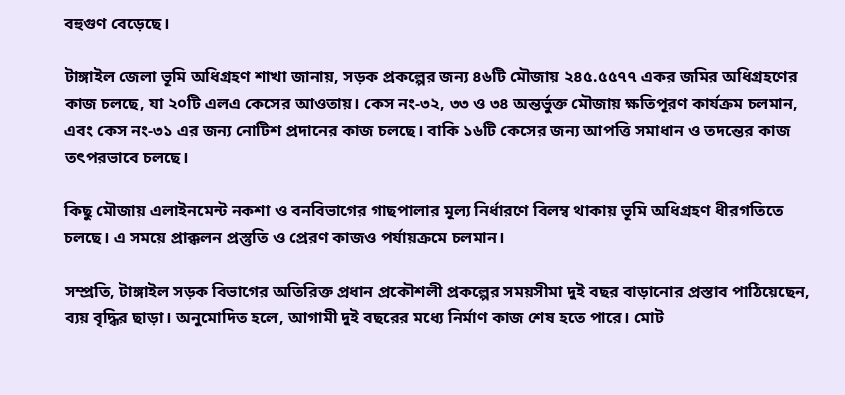বহুগুণ বেড়েছে।

টাঙ্গাইল জেলা ভূমি অধিগ্রহণ শাখা জানায়, সড়ক প্রকল্পের জন্য ৪৬টি মৌজায় ২৪৫.৫৫৭৭ একর জমির অধিগ্রহণের কাজ চলছে, যা ২০টি এলএ কেসের আওতায়। কেস নং-৩২, ৩৩ ও ৩৪ অন্তর্ভুক্ত মৌজায় ক্ষতিপূরণ কার্যক্রম চলমান, এবং কেস নং-৩১ এর জন্য নোটিশ প্রদানের কাজ চলছে। বাকি ১৬টি কেসের জন্য আপত্তি সমাধান ও তদন্তের কাজ তৎপরভাবে চলছে।

কিছু মৌজায় এলাইনমেন্ট নকশা ও বনবিভাগের গাছপালার মূল্য নির্ধারণে বিলম্ব থাকায় ভূমি অধিগ্রহণ ধীরগতিতে চলছে। এ সময়ে প্রাক্কলন প্রস্তুতি ও প্রেরণ কাজও পর্যায়ক্রমে চলমান।

সম্প্রতি, টাঙ্গাইল সড়ক বিভাগের অতিরিক্ত প্রধান প্রকৌশলী প্রকল্পের সময়সীমা দুই বছর বাড়ানোর প্রস্তাব পাঠিয়েছেন, ব্যয় বৃদ্ধির ছাড়া। অনুমোদিত হলে, আগামী দুই বছরের মধ্যে নির্মাণ কাজ শেষ হতে পারে। মোট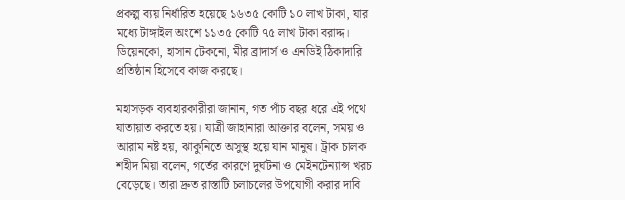প্রকল্প ব্যয় নির্ধারিত হয়েছে ১৬৩৫ কোটি ১০ লাখ টাকা, যার মধ্যে টাঙ্গাইল অংশে ১১৩৫ কোটি ৭৫ লাখ টাকা বরাদ্দ। ডিয়েনকো, হাসান টেকনো, মীর ব্রাদার্স ও এনডিই ঠিকাদারি প্রতিষ্ঠান হিসেবে কাজ করছে।

মহাসড়ক ব্যবহারকারীরা জানান, গত পাঁচ বছর ধরে এই পথে যাতায়াত করতে হয়। যাত্রী জাহানারা আক্তার বলেন, সময় ও আরাম নষ্ট হয়, ঝাকুনিতে অসুস্থ হয়ে যান মানুষ। ট্রাক চালক শহীদ মিয়া বলেন, গর্তের কারণে দুর্ঘটনা ও মেইনটেন্যান্স খরচ বেড়েছে। তারা দ্রুত রাস্তাটি চলাচলের উপযোগী করার দাবি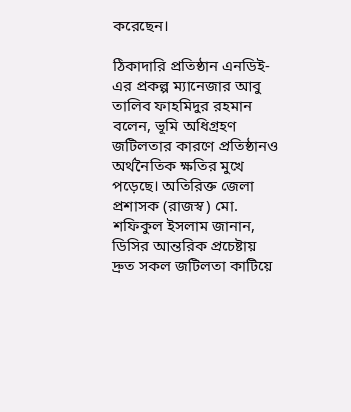করেছেন।

ঠিকাদারি প্রতিষ্ঠান এনডিই-এর প্রকল্প ম্যানেজার আবু তালিব ফাহমিদুর রহমান বলেন, ভূমি অধিগ্রহণ জটিলতার কারণে প্রতিষ্ঠানও অর্থনৈতিক ক্ষতির মুখে পড়েছে। অতিরিক্ত জেলা প্রশাসক (রাজস্ব) মো. শফিকুল ইসলাম জানান, ডিসির আন্তরিক প্রচেষ্টায় দ্রুত সকল জটিলতা কাটিয়ে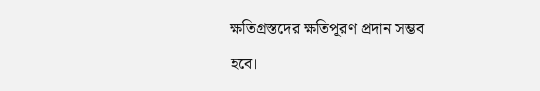ক্ষতিগ্রস্তদের ক্ষতিপূরণ প্রদান সম্ভব হবে।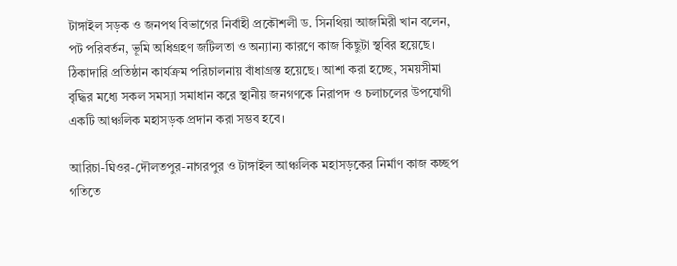টাঙ্গাইল সড়ক ও জনপথ বিভাগের নির্বাহী প্রকৌশলী ড. সিনথিয়া আজমিরী খান বলেন, পট পরিবর্তন, ভূমি অধিগ্রহণ জটিলতা ও অন্যান্য কারণে কাজ কিছুটা স্থবির হয়েছে। ঠিকাদারি প্রতিষ্ঠান কার্যক্রম পরিচালনায় বাঁধাগ্রস্ত হয়েছে। আশা করা হচ্ছে, সময়সীমা বৃদ্ধির মধ্যে সকল সমস্যা সমাধান করে স্থানীয় জনগণকে নিরাপদ ও চলাচলের উপযোগী একটি আঞ্চলিক মহাসড়ক প্রদান করা সম্ভব হবে।

আরিচা-ঘিওর-দৌলতপুর-নাগরপুর ও টাঙ্গাইল আঞ্চলিক মহাসড়কের নির্মাণ কাজ কচ্ছপ গতিতে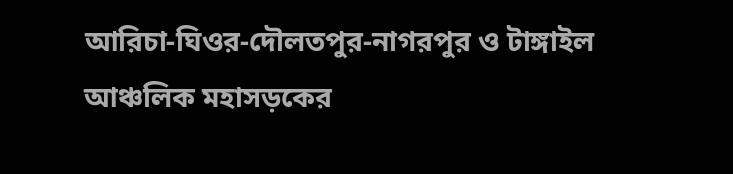আরিচা-ঘিওর-দৌলতপুর-নাগরপুর ও টাঙ্গাইল আঞ্চলিক মহাসড়কের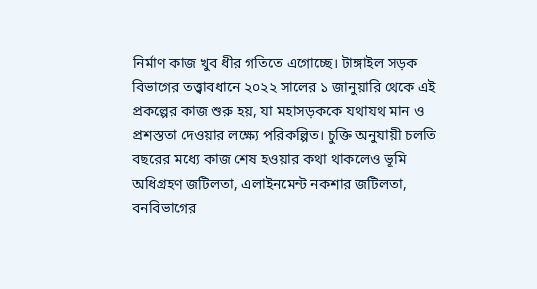নির্মাণ কাজ খুব ধীর গতিতে এগোচ্ছে। টাঙ্গাইল সড়ক বিভাগের তত্ত্বাবধানে ২০২২ সালের ১ জানুয়ারি থেকে এই প্রকল্পের কাজ শুরু হয়, যা মহাসড়ককে যথাযথ মান ও প্রশস্ততা দেওয়ার লক্ষ্যে পরিকল্পিত। চুক্তি অনুযায়ী চলতি বছরের মধ্যে কাজ শেষ হওয়ার কথা থাকলেও ভূমি অধিগ্রহণ জটিলতা, এলাইনমেন্ট নকশার জটিলতা, বনবিভাগের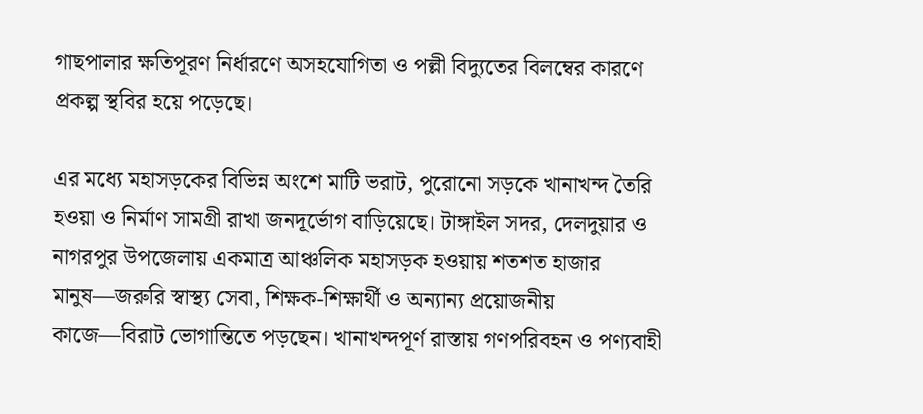গাছপালার ক্ষতিপূরণ নির্ধারণে অসহযোগিতা ও পল্লী বিদ্যুতের বিলম্বের কারণে প্রকল্প স্থবির হয়ে পড়েছে।

এর মধ্যে মহাসড়কের বিভিন্ন অংশে মাটি ভরাট, পুরোনো সড়কে খানাখন্দ তৈরি হওয়া ও নির্মাণ সামগ্রী রাখা জনদূর্ভোগ বাড়িয়েছে। টাঙ্গাইল সদর, দেলদুয়ার ও নাগরপুর উপজেলায় একমাত্র আঞ্চলিক মহাসড়ক হওয়ায় শতশত হাজার মানুষ—জরুরি স্বাস্থ্য সেবা, শিক্ষক-শিক্ষার্থী ও অন্যান্য প্রয়োজনীয় কাজে—বিরাট ভোগান্তিতে পড়ছেন। খানাখন্দপূর্ণ রাস্তায় গণপরিবহন ও পণ্যবাহী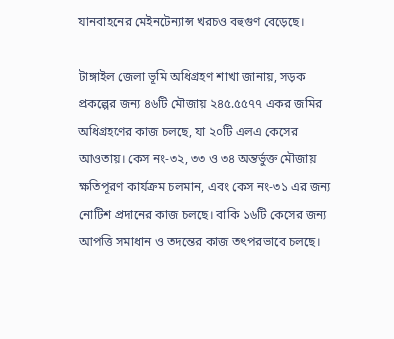যানবাহনের মেইনটেন্যান্স খরচও বহুগুণ বেড়েছে।

টাঙ্গাইল জেলা ভূমি অধিগ্রহণ শাখা জানায়, সড়ক প্রকল্পের জন্য ৪৬টি মৌজায় ২৪৫.৫৫৭৭ একর জমির অধিগ্রহণের কাজ চলছে, যা ২০টি এলএ কেসের আওতায়। কেস নং-৩২, ৩৩ ও ৩৪ অন্তর্ভুক্ত মৌজায় ক্ষতিপূরণ কার্যক্রম চলমান, এবং কেস নং-৩১ এর জন্য নোটিশ প্রদানের কাজ চলছে। বাকি ১৬টি কেসের জন্য আপত্তি সমাধান ও তদন্তের কাজ তৎপরভাবে চলছে।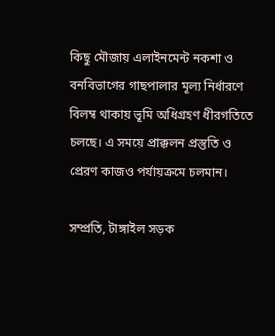কিছু মৌজায় এলাইনমেন্ট নকশা ও বনবিভাগের গাছপালার মূল্য নির্ধারণে বিলম্ব থাকায় ভূমি অধিগ্রহণ ধীরগতিতে চলছে। এ সময়ে প্রাক্কলন প্রস্তুতি ও প্রেরণ কাজও পর্যায়ক্রমে চলমান।

সম্প্রতি, টাঙ্গাইল সড়ক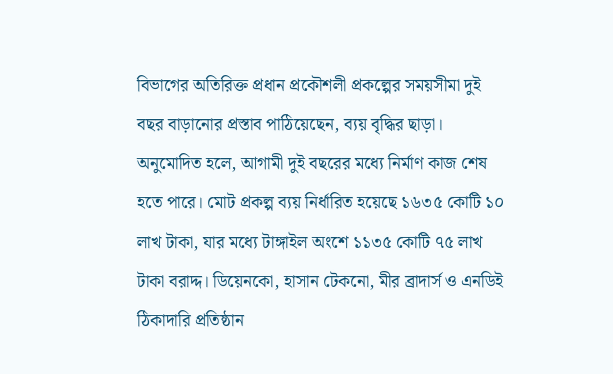বিভাগের অতিরিক্ত প্রধান প্রকৌশলী প্রকল্পের সময়সীমা দুই বছর বাড়ানোর প্রস্তাব পাঠিয়েছেন, ব্যয় বৃদ্ধির ছাড়া। অনুমোদিত হলে, আগামী দুই বছরের মধ্যে নির্মাণ কাজ শেষ হতে পারে। মোট প্রকল্প ব্যয় নির্ধারিত হয়েছে ১৬৩৫ কোটি ১০ লাখ টাকা, যার মধ্যে টাঙ্গাইল অংশে ১১৩৫ কোটি ৭৫ লাখ টাকা বরাদ্দ। ডিয়েনকো, হাসান টেকনো, মীর ব্রাদার্স ও এনডিই ঠিকাদারি প্রতিষ্ঠান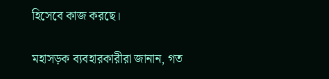হিসেবে কাজ করছে।

মহাসড়ক ব্যবহারকারীরা জানান, গত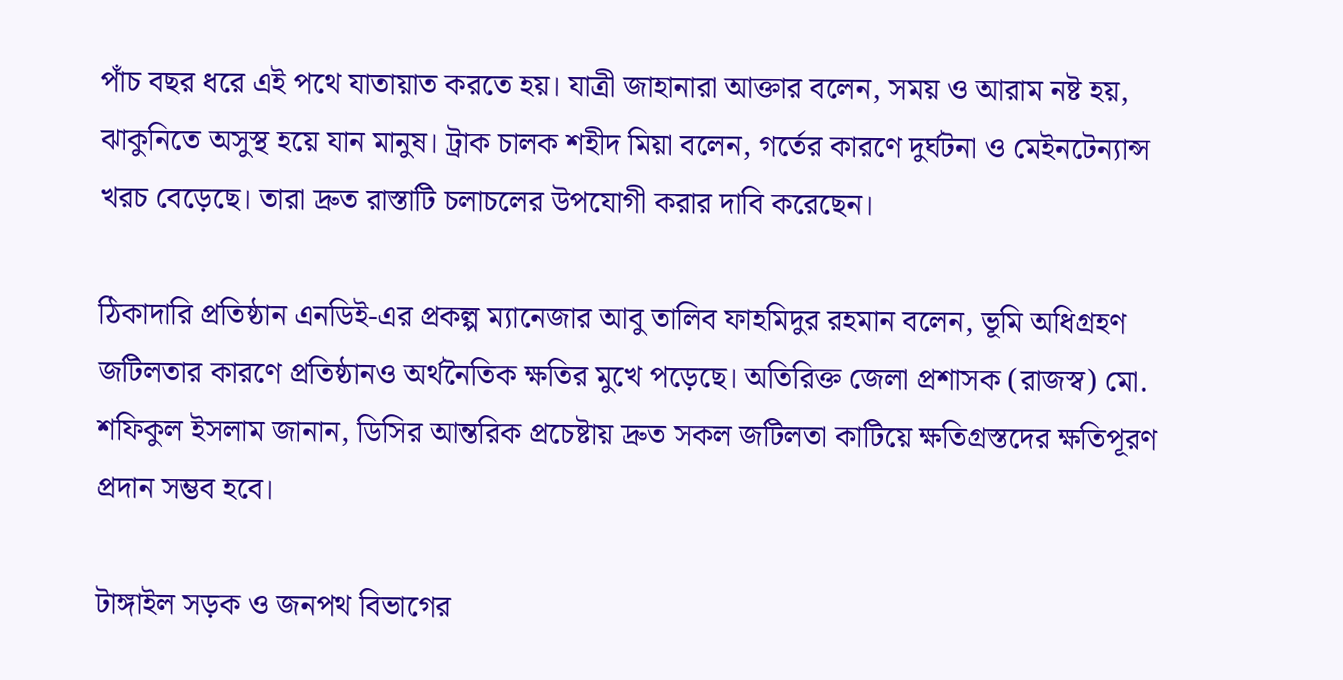পাঁচ বছর ধরে এই পথে যাতায়াত করতে হয়। যাত্রী জাহানারা আক্তার বলেন, সময় ও আরাম নষ্ট হয়, ঝাকুনিতে অসুস্থ হয়ে যান মানুষ। ট্রাক চালক শহীদ মিয়া বলেন, গর্তের কারণে দুর্ঘটনা ও মেইনটেন্যান্স খরচ বেড়েছে। তারা দ্রুত রাস্তাটি চলাচলের উপযোগী করার দাবি করেছেন।

ঠিকাদারি প্রতিষ্ঠান এনডিই-এর প্রকল্প ম্যানেজার আবু তালিব ফাহমিদুর রহমান বলেন, ভূমি অধিগ্রহণ জটিলতার কারণে প্রতিষ্ঠানও অর্থনৈতিক ক্ষতির মুখে পড়েছে। অতিরিক্ত জেলা প্রশাসক (রাজস্ব) মো. শফিকুল ইসলাম জানান, ডিসির আন্তরিক প্রচেষ্টায় দ্রুত সকল জটিলতা কাটিয়ে ক্ষতিগ্রস্তদের ক্ষতিপূরণ প্রদান সম্ভব হবে।

টাঙ্গাইল সড়ক ও জনপথ বিভাগের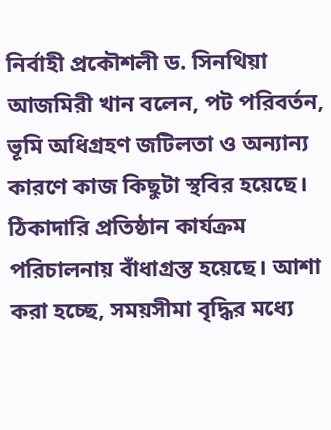নির্বাহী প্রকৌশলী ড. সিনথিয়া আজমিরী খান বলেন, পট পরিবর্তন, ভূমি অধিগ্রহণ জটিলতা ও অন্যান্য কারণে কাজ কিছুটা স্থবির হয়েছে। ঠিকাদারি প্রতিষ্ঠান কার্যক্রম পরিচালনায় বাঁধাগ্রস্ত হয়েছে। আশা করা হচ্ছে, সময়সীমা বৃদ্ধির মধ্যে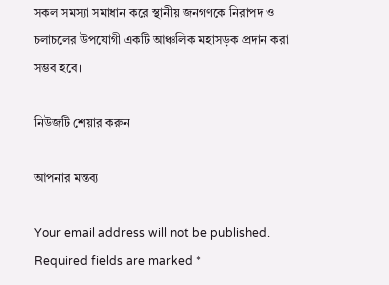সকল সমস্যা সমাধান করে স্থানীয় জনগণকে নিরাপদ ও চলাচলের উপযোগী একটি আঞ্চলিক মহাসড়ক প্রদান করা সম্ভব হবে।

নিউজটি শেয়ার করুন

আপনার মন্তব্য

Your email address will not be published. Required fields are marked *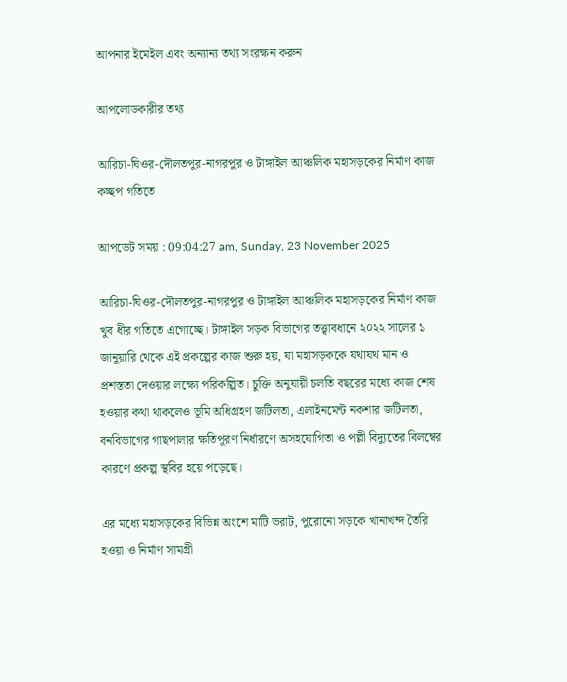আপনার ইমেইল এবং অন্যান্য তথ্য সংরক্ষন করুন

আপলোডকারীর তথ্য

আরিচা-ঘিওর-দৌলতপুর-নাগরপুর ও টাঙ্গাইল আঞ্চলিক মহাসড়কের নির্মাণ কাজ কচ্ছপ গতিতে

আপডেট সময় : 09:04:27 am, Sunday, 23 November 2025

আরিচা-ঘিওর-দৌলতপুর-নাগরপুর ও টাঙ্গাইল আঞ্চলিক মহাসড়কের নির্মাণ কাজ খুব ধীর গতিতে এগোচ্ছে। টাঙ্গাইল সড়ক বিভাগের তত্ত্বাবধানে ২০২২ সালের ১ জানুয়ারি থেকে এই প্রকল্পের কাজ শুরু হয়, যা মহাসড়ককে যথাযথ মান ও প্রশস্ততা দেওয়ার লক্ষ্যে পরিকল্পিত। চুক্তি অনুযায়ী চলতি বছরের মধ্যে কাজ শেষ হওয়ার কথা থাকলেও ভূমি অধিগ্রহণ জটিলতা, এলাইনমেন্ট নকশার জটিলতা, বনবিভাগের গাছপালার ক্ষতিপূরণ নির্ধারণে অসহযোগিতা ও পল্লী বিদ্যুতের বিলম্বের কারণে প্রকল্প স্থবির হয়ে পড়েছে।

এর মধ্যে মহাসড়কের বিভিন্ন অংশে মাটি ভরাট, পুরোনো সড়কে খানাখন্দ তৈরি হওয়া ও নির্মাণ সামগ্রী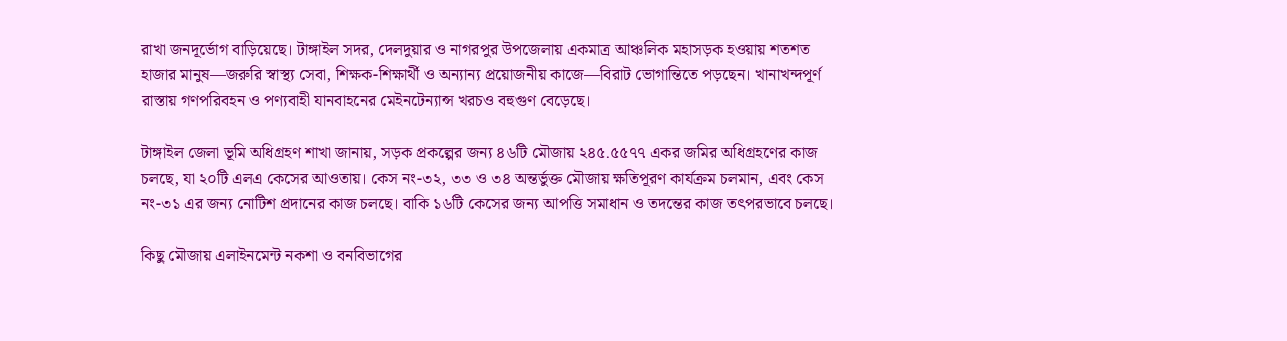রাখা জনদূর্ভোগ বাড়িয়েছে। টাঙ্গাইল সদর, দেলদুয়ার ও নাগরপুর উপজেলায় একমাত্র আঞ্চলিক মহাসড়ক হওয়ায় শতশত হাজার মানুষ—জরুরি স্বাস্থ্য সেবা, শিক্ষক-শিক্ষার্থী ও অন্যান্য প্রয়োজনীয় কাজে—বিরাট ভোগান্তিতে পড়ছেন। খানাখন্দপূর্ণ রাস্তায় গণপরিবহন ও পণ্যবাহী যানবাহনের মেইনটেন্যান্স খরচও বহুগুণ বেড়েছে।

টাঙ্গাইল জেলা ভূমি অধিগ্রহণ শাখা জানায়, সড়ক প্রকল্পের জন্য ৪৬টি মৌজায় ২৪৫.৫৫৭৭ একর জমির অধিগ্রহণের কাজ চলছে, যা ২০টি এলএ কেসের আওতায়। কেস নং-৩২, ৩৩ ও ৩৪ অন্তর্ভুক্ত মৌজায় ক্ষতিপূরণ কার্যক্রম চলমান, এবং কেস নং-৩১ এর জন্য নোটিশ প্রদানের কাজ চলছে। বাকি ১৬টি কেসের জন্য আপত্তি সমাধান ও তদন্তের কাজ তৎপরভাবে চলছে।

কিছু মৌজায় এলাইনমেন্ট নকশা ও বনবিভাগের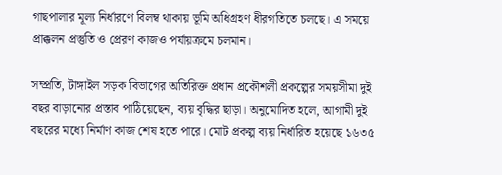গাছপালার মূল্য নির্ধারণে বিলম্ব থাকায় ভূমি অধিগ্রহণ ধীরগতিতে চলছে। এ সময়ে প্রাক্কলন প্রস্তুতি ও প্রেরণ কাজও পর্যায়ক্রমে চলমান।

সম্প্রতি, টাঙ্গাইল সড়ক বিভাগের অতিরিক্ত প্রধান প্রকৌশলী প্রকল্পের সময়সীমা দুই বছর বাড়ানোর প্রস্তাব পাঠিয়েছেন, ব্যয় বৃদ্ধির ছাড়া। অনুমোদিত হলে, আগামী দুই বছরের মধ্যে নির্মাণ কাজ শেষ হতে পারে। মোট প্রকল্প ব্যয় নির্ধারিত হয়েছে ১৬৩৫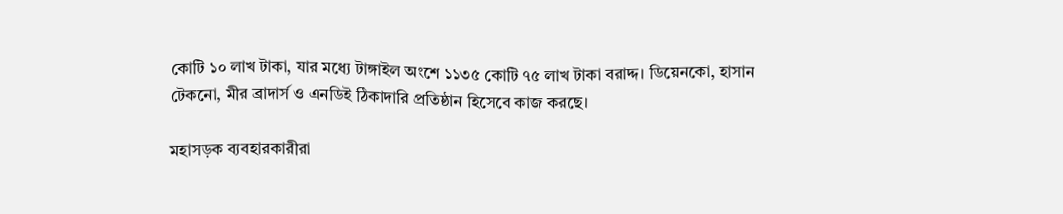কোটি ১০ লাখ টাকা, যার মধ্যে টাঙ্গাইল অংশে ১১৩৫ কোটি ৭৫ লাখ টাকা বরাদ্দ। ডিয়েনকো, হাসান টেকনো, মীর ব্রাদার্স ও এনডিই ঠিকাদারি প্রতিষ্ঠান হিসেবে কাজ করছে।

মহাসড়ক ব্যবহারকারীরা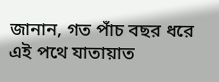জানান, গত পাঁচ বছর ধরে এই পথে যাতায়াত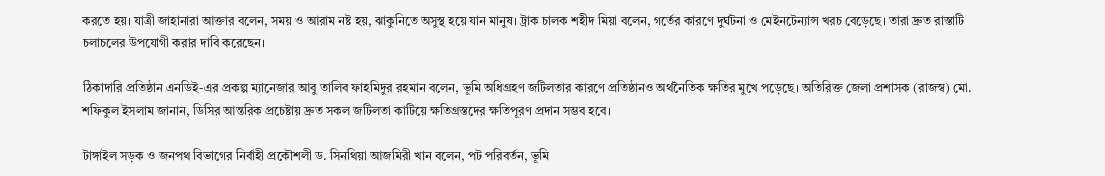করতে হয়। যাত্রী জাহানারা আক্তার বলেন, সময় ও আরাম নষ্ট হয়, ঝাকুনিতে অসুস্থ হয়ে যান মানুষ। ট্রাক চালক শহীদ মিয়া বলেন, গর্তের কারণে দুর্ঘটনা ও মেইনটেন্যান্স খরচ বেড়েছে। তারা দ্রুত রাস্তাটি চলাচলের উপযোগী করার দাবি করেছেন।

ঠিকাদারি প্রতিষ্ঠান এনডিই-এর প্রকল্প ম্যানেজার আবু তালিব ফাহমিদুর রহমান বলেন, ভূমি অধিগ্রহণ জটিলতার কারণে প্রতিষ্ঠানও অর্থনৈতিক ক্ষতির মুখে পড়েছে। অতিরিক্ত জেলা প্রশাসক (রাজস্ব) মো. শফিকুল ইসলাম জানান, ডিসির আন্তরিক প্রচেষ্টায় দ্রুত সকল জটিলতা কাটিয়ে ক্ষতিগ্রস্তদের ক্ষতিপূরণ প্রদান সম্ভব হবে।

টাঙ্গাইল সড়ক ও জনপথ বিভাগের নির্বাহী প্রকৌশলী ড. সিনথিয়া আজমিরী খান বলেন, পট পরিবর্তন, ভূমি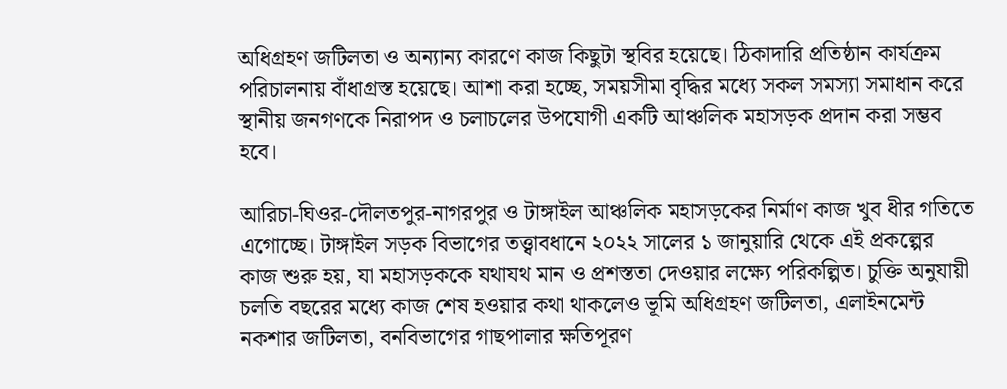অধিগ্রহণ জটিলতা ও অন্যান্য কারণে কাজ কিছুটা স্থবির হয়েছে। ঠিকাদারি প্রতিষ্ঠান কার্যক্রম পরিচালনায় বাঁধাগ্রস্ত হয়েছে। আশা করা হচ্ছে, সময়সীমা বৃদ্ধির মধ্যে সকল সমস্যা সমাধান করে স্থানীয় জনগণকে নিরাপদ ও চলাচলের উপযোগী একটি আঞ্চলিক মহাসড়ক প্রদান করা সম্ভব হবে।

আরিচা-ঘিওর-দৌলতপুর-নাগরপুর ও টাঙ্গাইল আঞ্চলিক মহাসড়কের নির্মাণ কাজ খুব ধীর গতিতে এগোচ্ছে। টাঙ্গাইল সড়ক বিভাগের তত্ত্বাবধানে ২০২২ সালের ১ জানুয়ারি থেকে এই প্রকল্পের কাজ শুরু হয়, যা মহাসড়ককে যথাযথ মান ও প্রশস্ততা দেওয়ার লক্ষ্যে পরিকল্পিত। চুক্তি অনুযায়ী চলতি বছরের মধ্যে কাজ শেষ হওয়ার কথা থাকলেও ভূমি অধিগ্রহণ জটিলতা, এলাইনমেন্ট নকশার জটিলতা, বনবিভাগের গাছপালার ক্ষতিপূরণ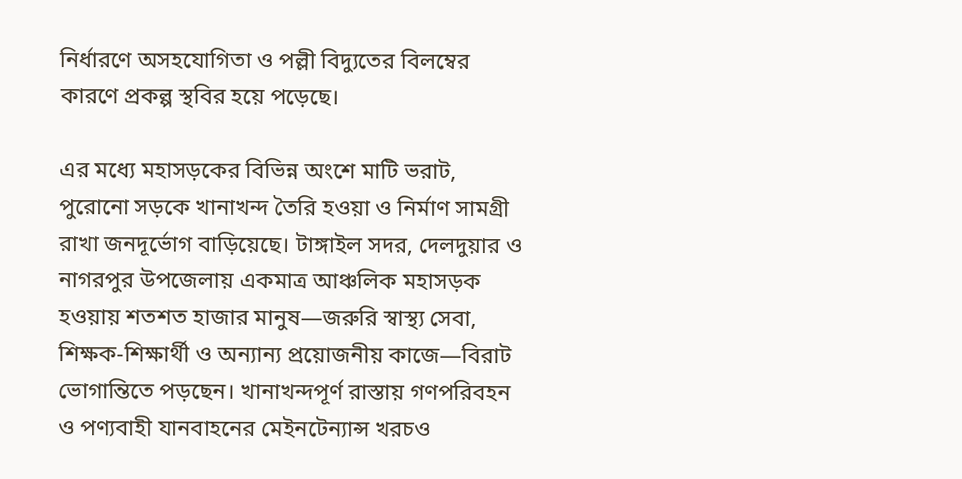নির্ধারণে অসহযোগিতা ও পল্লী বিদ্যুতের বিলম্বের কারণে প্রকল্প স্থবির হয়ে পড়েছে।

এর মধ্যে মহাসড়কের বিভিন্ন অংশে মাটি ভরাট, পুরোনো সড়কে খানাখন্দ তৈরি হওয়া ও নির্মাণ সামগ্রী রাখা জনদূর্ভোগ বাড়িয়েছে। টাঙ্গাইল সদর, দেলদুয়ার ও নাগরপুর উপজেলায় একমাত্র আঞ্চলিক মহাসড়ক হওয়ায় শতশত হাজার মানুষ—জরুরি স্বাস্থ্য সেবা, শিক্ষক-শিক্ষার্থী ও অন্যান্য প্রয়োজনীয় কাজে—বিরাট ভোগান্তিতে পড়ছেন। খানাখন্দপূর্ণ রাস্তায় গণপরিবহন ও পণ্যবাহী যানবাহনের মেইনটেন্যান্স খরচও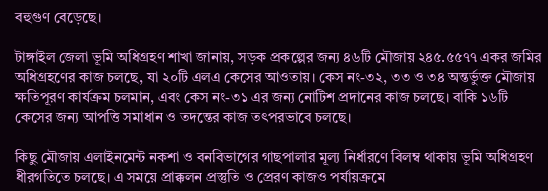বহুগুণ বেড়েছে।

টাঙ্গাইল জেলা ভূমি অধিগ্রহণ শাখা জানায়, সড়ক প্রকল্পের জন্য ৪৬টি মৌজায় ২৪৫.৫৫৭৭ একর জমির অধিগ্রহণের কাজ চলছে, যা ২০টি এলএ কেসের আওতায়। কেস নং-৩২, ৩৩ ও ৩৪ অন্তর্ভুক্ত মৌজায় ক্ষতিপূরণ কার্যক্রম চলমান, এবং কেস নং-৩১ এর জন্য নোটিশ প্রদানের কাজ চলছে। বাকি ১৬টি কেসের জন্য আপত্তি সমাধান ও তদন্তের কাজ তৎপরভাবে চলছে।

কিছু মৌজায় এলাইনমেন্ট নকশা ও বনবিভাগের গাছপালার মূল্য নির্ধারণে বিলম্ব থাকায় ভূমি অধিগ্রহণ ধীরগতিতে চলছে। এ সময়ে প্রাক্কলন প্রস্তুতি ও প্রেরণ কাজও পর্যায়ক্রমে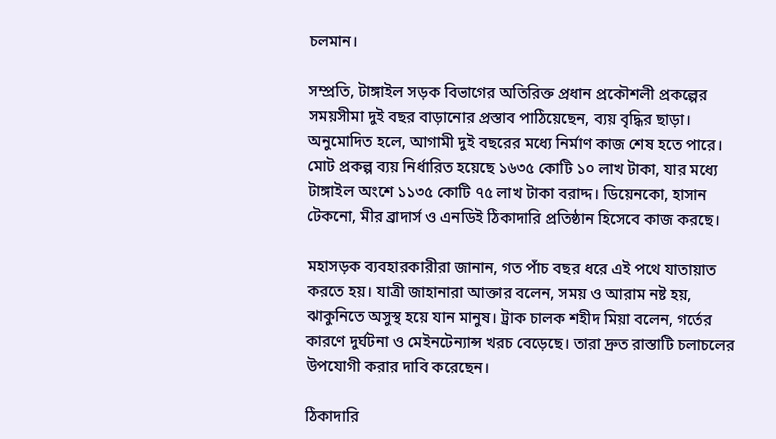চলমান।

সম্প্রতি, টাঙ্গাইল সড়ক বিভাগের অতিরিক্ত প্রধান প্রকৌশলী প্রকল্পের সময়সীমা দুই বছর বাড়ানোর প্রস্তাব পাঠিয়েছেন, ব্যয় বৃদ্ধির ছাড়া। অনুমোদিত হলে, আগামী দুই বছরের মধ্যে নির্মাণ কাজ শেষ হতে পারে। মোট প্রকল্প ব্যয় নির্ধারিত হয়েছে ১৬৩৫ কোটি ১০ লাখ টাকা, যার মধ্যে টাঙ্গাইল অংশে ১১৩৫ কোটি ৭৫ লাখ টাকা বরাদ্দ। ডিয়েনকো, হাসান টেকনো, মীর ব্রাদার্স ও এনডিই ঠিকাদারি প্রতিষ্ঠান হিসেবে কাজ করছে।

মহাসড়ক ব্যবহারকারীরা জানান, গত পাঁচ বছর ধরে এই পথে যাতায়াত করতে হয়। যাত্রী জাহানারা আক্তার বলেন, সময় ও আরাম নষ্ট হয়, ঝাকুনিতে অসুস্থ হয়ে যান মানুষ। ট্রাক চালক শহীদ মিয়া বলেন, গর্তের কারণে দুর্ঘটনা ও মেইনটেন্যান্স খরচ বেড়েছে। তারা দ্রুত রাস্তাটি চলাচলের উপযোগী করার দাবি করেছেন।

ঠিকাদারি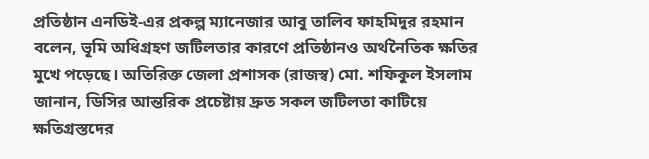প্রতিষ্ঠান এনডিই-এর প্রকল্প ম্যানেজার আবু তালিব ফাহমিদুর রহমান বলেন, ভূমি অধিগ্রহণ জটিলতার কারণে প্রতিষ্ঠানও অর্থনৈতিক ক্ষতির মুখে পড়েছে। অতিরিক্ত জেলা প্রশাসক (রাজস্ব) মো. শফিকুল ইসলাম জানান, ডিসির আন্তরিক প্রচেষ্টায় দ্রুত সকল জটিলতা কাটিয়ে ক্ষতিগ্রস্তদের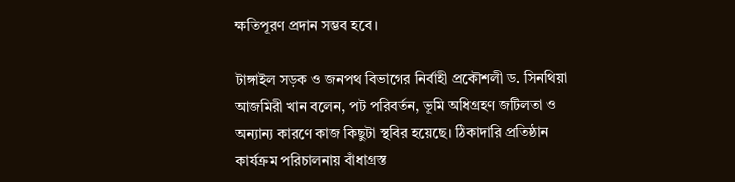ক্ষতিপূরণ প্রদান সম্ভব হবে।

টাঙ্গাইল সড়ক ও জনপথ বিভাগের নির্বাহী প্রকৌশলী ড. সিনথিয়া আজমিরী খান বলেন, পট পরিবর্তন, ভূমি অধিগ্রহণ জটিলতা ও অন্যান্য কারণে কাজ কিছুটা স্থবির হয়েছে। ঠিকাদারি প্রতিষ্ঠান কার্যক্রম পরিচালনায় বাঁধাগ্রস্ত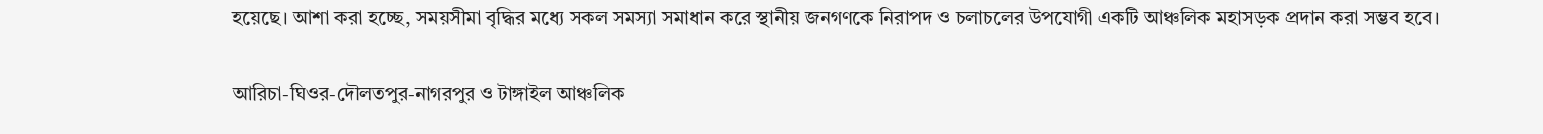হয়েছে। আশা করা হচ্ছে, সময়সীমা বৃদ্ধির মধ্যে সকল সমস্যা সমাধান করে স্থানীয় জনগণকে নিরাপদ ও চলাচলের উপযোগী একটি আঞ্চলিক মহাসড়ক প্রদান করা সম্ভব হবে।

আরিচা-ঘিওর-দৌলতপুর-নাগরপুর ও টাঙ্গাইল আঞ্চলিক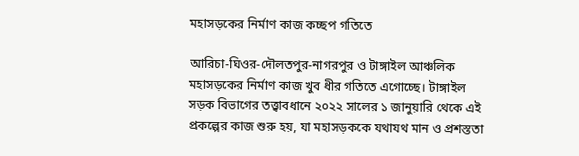মহাসড়কের নির্মাণ কাজ কচ্ছপ গতিতে

আরিচা-ঘিওর-দৌলতপুর-নাগরপুর ও টাঙ্গাইল আঞ্চলিক মহাসড়কের নির্মাণ কাজ খুব ধীর গতিতে এগোচ্ছে। টাঙ্গাইল সড়ক বিভাগের তত্ত্বাবধানে ২০২২ সালের ১ জানুয়ারি থেকে এই প্রকল্পের কাজ শুরু হয়, যা মহাসড়ককে যথাযথ মান ও প্রশস্ততা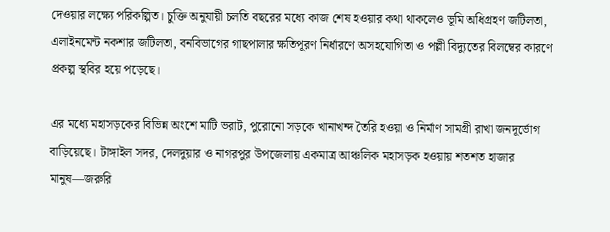দেওয়ার লক্ষ্যে পরিকল্পিত। চুক্তি অনুযায়ী চলতি বছরের মধ্যে কাজ শেষ হওয়ার কথা থাকলেও ভূমি অধিগ্রহণ জটিলতা, এলাইনমেন্ট নকশার জটিলতা, বনবিভাগের গাছপালার ক্ষতিপূরণ নির্ধারণে অসহযোগিতা ও পল্লী বিদ্যুতের বিলম্বের কারণে প্রকল্প স্থবির হয়ে পড়েছে।

এর মধ্যে মহাসড়কের বিভিন্ন অংশে মাটি ভরাট, পুরোনো সড়কে খানাখন্দ তৈরি হওয়া ও নির্মাণ সামগ্রী রাখা জনদূর্ভোগ বাড়িয়েছে। টাঙ্গাইল সদর, দেলদুয়ার ও নাগরপুর উপজেলায় একমাত্র আঞ্চলিক মহাসড়ক হওয়ায় শতশত হাজার মানুষ—জরুরি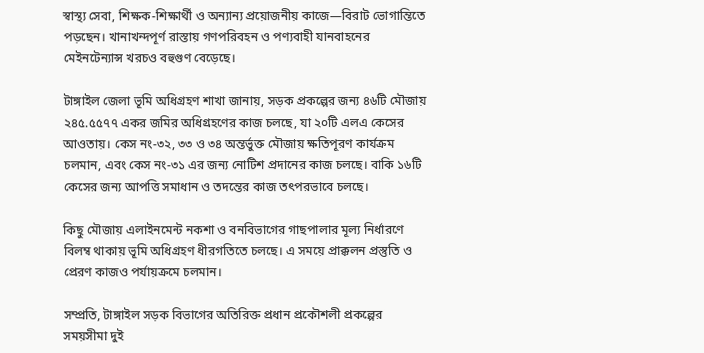স্বাস্থ্য সেবা, শিক্ষক-শিক্ষার্থী ও অন্যান্য প্রয়োজনীয় কাজে—বিরাট ভোগান্তিতে পড়ছেন। খানাখন্দপূর্ণ রাস্তায় গণপরিবহন ও পণ্যবাহী যানবাহনের মেইনটেন্যান্স খরচও বহুগুণ বেড়েছে।

টাঙ্গাইল জেলা ভূমি অধিগ্রহণ শাখা জানায়, সড়ক প্রকল্পের জন্য ৪৬টি মৌজায় ২৪৫.৫৫৭৭ একর জমির অধিগ্রহণের কাজ চলছে, যা ২০টি এলএ কেসের আওতায়। কেস নং-৩২, ৩৩ ও ৩৪ অন্তর্ভুক্ত মৌজায় ক্ষতিপূরণ কার্যক্রম চলমান, এবং কেস নং-৩১ এর জন্য নোটিশ প্রদানের কাজ চলছে। বাকি ১৬টি কেসের জন্য আপত্তি সমাধান ও তদন্তের কাজ তৎপরভাবে চলছে।

কিছু মৌজায় এলাইনমেন্ট নকশা ও বনবিভাগের গাছপালার মূল্য নির্ধারণে বিলম্ব থাকায় ভূমি অধিগ্রহণ ধীরগতিতে চলছে। এ সময়ে প্রাক্কলন প্রস্তুতি ও প্রেরণ কাজও পর্যায়ক্রমে চলমান।

সম্প্রতি, টাঙ্গাইল সড়ক বিভাগের অতিরিক্ত প্রধান প্রকৌশলী প্রকল্পের সময়সীমা দুই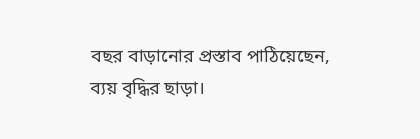বছর বাড়ানোর প্রস্তাব পাঠিয়েছেন, ব্যয় বৃদ্ধির ছাড়া।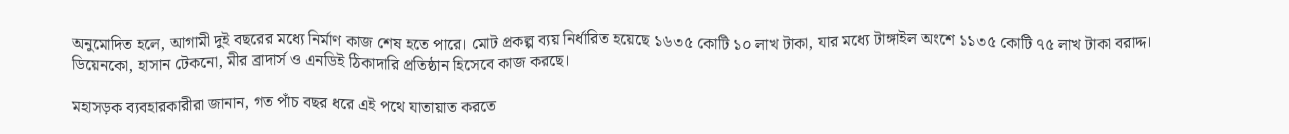অনুমোদিত হলে, আগামী দুই বছরের মধ্যে নির্মাণ কাজ শেষ হতে পারে। মোট প্রকল্প ব্যয় নির্ধারিত হয়েছে ১৬৩৫ কোটি ১০ লাখ টাকা, যার মধ্যে টাঙ্গাইল অংশে ১১৩৫ কোটি ৭৫ লাখ টাকা বরাদ্দ। ডিয়েনকো, হাসান টেকনো, মীর ব্রাদার্স ও এনডিই ঠিকাদারি প্রতিষ্ঠান হিসেবে কাজ করছে।

মহাসড়ক ব্যবহারকারীরা জানান, গত পাঁচ বছর ধরে এই পথে যাতায়াত করতে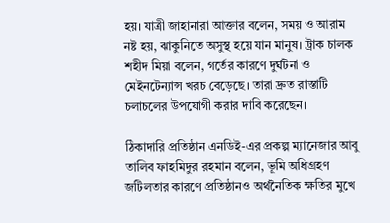হয়। যাত্রী জাহানারা আক্তার বলেন, সময় ও আরাম নষ্ট হয়, ঝাকুনিতে অসুস্থ হয়ে যান মানুষ। ট্রাক চালক শহীদ মিয়া বলেন, গর্তের কারণে দুর্ঘটনা ও মেইনটেন্যান্স খরচ বেড়েছে। তারা দ্রুত রাস্তাটি চলাচলের উপযোগী করার দাবি করেছেন।

ঠিকাদারি প্রতিষ্ঠান এনডিই-এর প্রকল্প ম্যানেজার আবু তালিব ফাহমিদুর রহমান বলেন, ভূমি অধিগ্রহণ জটিলতার কারণে প্রতিষ্ঠানও অর্থনৈতিক ক্ষতির মুখে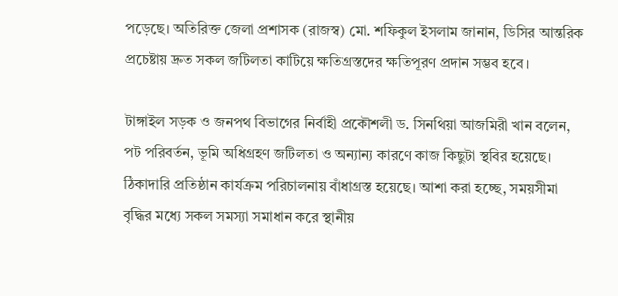পড়েছে। অতিরিক্ত জেলা প্রশাসক (রাজস্ব) মো. শফিকুল ইসলাম জানান, ডিসির আন্তরিক প্রচেষ্টায় দ্রুত সকল জটিলতা কাটিয়ে ক্ষতিগ্রস্তদের ক্ষতিপূরণ প্রদান সম্ভব হবে।

টাঙ্গাইল সড়ক ও জনপথ বিভাগের নির্বাহী প্রকৌশলী ড. সিনথিয়া আজমিরী খান বলেন, পট পরিবর্তন, ভূমি অধিগ্রহণ জটিলতা ও অন্যান্য কারণে কাজ কিছুটা স্থবির হয়েছে। ঠিকাদারি প্রতিষ্ঠান কার্যক্রম পরিচালনায় বাঁধাগ্রস্ত হয়েছে। আশা করা হচ্ছে, সময়সীমা বৃদ্ধির মধ্যে সকল সমস্যা সমাধান করে স্থানীয়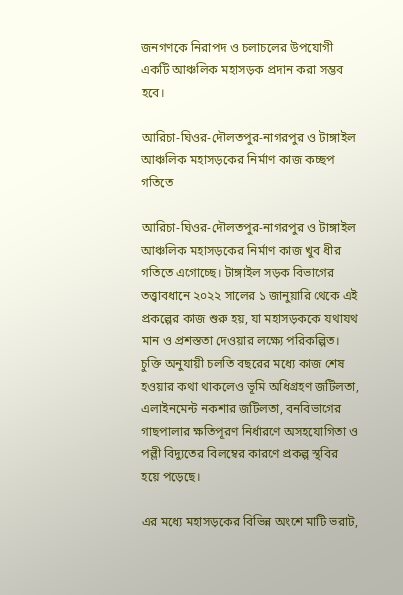জনগণকে নিরাপদ ও চলাচলের উপযোগী একটি আঞ্চলিক মহাসড়ক প্রদান করা সম্ভব হবে।

আরিচা-ঘিওর-দৌলতপুর-নাগরপুর ও টাঙ্গাইল আঞ্চলিক মহাসড়কের নির্মাণ কাজ কচ্ছপ গতিতে

আরিচা-ঘিওর-দৌলতপুর-নাগরপুর ও টাঙ্গাইল আঞ্চলিক মহাসড়কের নির্মাণ কাজ খুব ধীর গতিতে এগোচ্ছে। টাঙ্গাইল সড়ক বিভাগের তত্ত্বাবধানে ২০২২ সালের ১ জানুয়ারি থেকে এই প্রকল্পের কাজ শুরু হয়, যা মহাসড়ককে যথাযথ মান ও প্রশস্ততা দেওয়ার লক্ষ্যে পরিকল্পিত। চুক্তি অনুযায়ী চলতি বছরের মধ্যে কাজ শেষ হওয়ার কথা থাকলেও ভূমি অধিগ্রহণ জটিলতা, এলাইনমেন্ট নকশার জটিলতা, বনবিভাগের গাছপালার ক্ষতিপূরণ নির্ধারণে অসহযোগিতা ও পল্লী বিদ্যুতের বিলম্বের কারণে প্রকল্প স্থবির হয়ে পড়েছে।

এর মধ্যে মহাসড়কের বিভিন্ন অংশে মাটি ভরাট,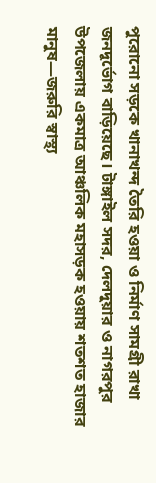পুরোনো সড়কে খানাখন্দ তৈরি হওয়া ও নির্মাণ সামগ্রী রাখা জনদূর্ভোগ বাড়িয়েছে। টাঙ্গাইল সদর, দেলদুয়ার ও নাগরপুর উপজেলায় একমাত্র আঞ্চলিক মহাসড়ক হওয়ায় শতশত হাজার মানুষ—জরুরি স্বাস্থ্য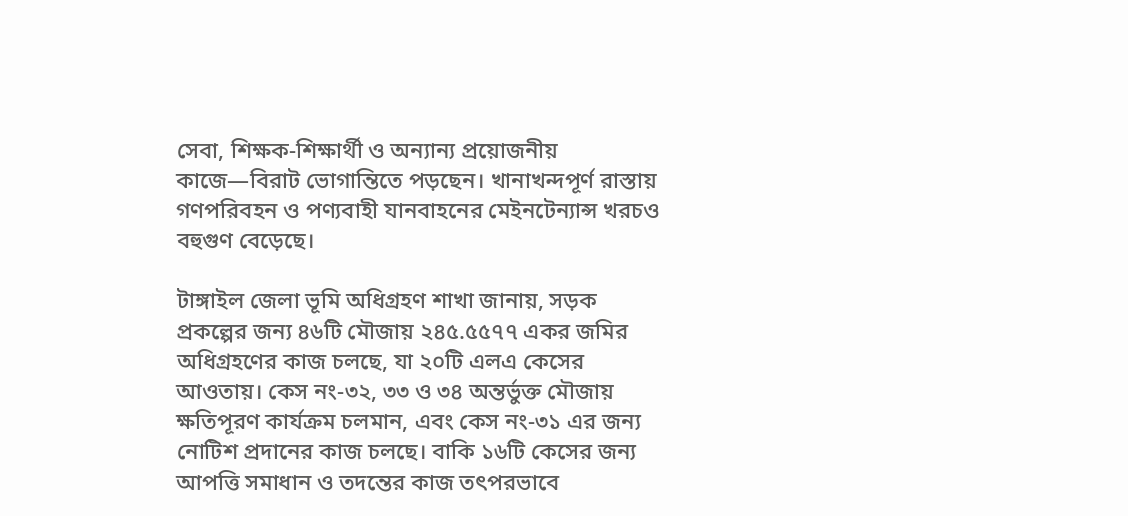সেবা, শিক্ষক-শিক্ষার্থী ও অন্যান্য প্রয়োজনীয় কাজে—বিরাট ভোগান্তিতে পড়ছেন। খানাখন্দপূর্ণ রাস্তায় গণপরিবহন ও পণ্যবাহী যানবাহনের মেইনটেন্যান্স খরচও বহুগুণ বেড়েছে।

টাঙ্গাইল জেলা ভূমি অধিগ্রহণ শাখা জানায়, সড়ক প্রকল্পের জন্য ৪৬টি মৌজায় ২৪৫.৫৫৭৭ একর জমির অধিগ্রহণের কাজ চলছে, যা ২০টি এলএ কেসের আওতায়। কেস নং-৩২, ৩৩ ও ৩৪ অন্তর্ভুক্ত মৌজায় ক্ষতিপূরণ কার্যক্রম চলমান, এবং কেস নং-৩১ এর জন্য নোটিশ প্রদানের কাজ চলছে। বাকি ১৬টি কেসের জন্য আপত্তি সমাধান ও তদন্তের কাজ তৎপরভাবে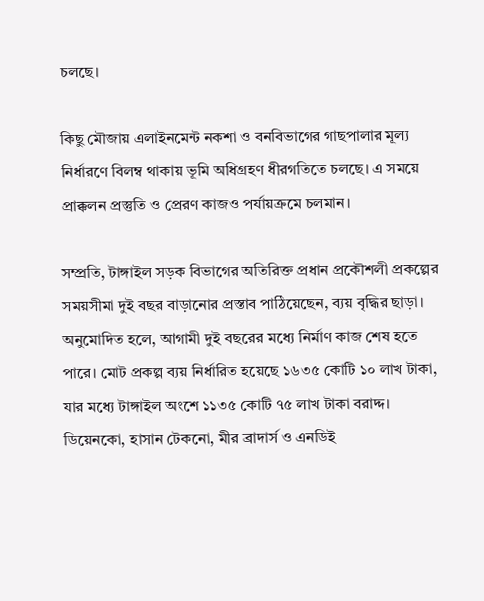চলছে।

কিছু মৌজায় এলাইনমেন্ট নকশা ও বনবিভাগের গাছপালার মূল্য নির্ধারণে বিলম্ব থাকায় ভূমি অধিগ্রহণ ধীরগতিতে চলছে। এ সময়ে প্রাক্কলন প্রস্তুতি ও প্রেরণ কাজও পর্যায়ক্রমে চলমান।

সম্প্রতি, টাঙ্গাইল সড়ক বিভাগের অতিরিক্ত প্রধান প্রকৌশলী প্রকল্পের সময়সীমা দুই বছর বাড়ানোর প্রস্তাব পাঠিয়েছেন, ব্যয় বৃদ্ধির ছাড়া। অনুমোদিত হলে, আগামী দুই বছরের মধ্যে নির্মাণ কাজ শেষ হতে পারে। মোট প্রকল্প ব্যয় নির্ধারিত হয়েছে ১৬৩৫ কোটি ১০ লাখ টাকা, যার মধ্যে টাঙ্গাইল অংশে ১১৩৫ কোটি ৭৫ লাখ টাকা বরাদ্দ। ডিয়েনকো, হাসান টেকনো, মীর ব্রাদার্স ও এনডিই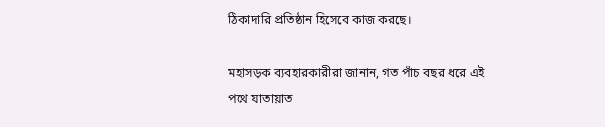ঠিকাদারি প্রতিষ্ঠান হিসেবে কাজ করছে।

মহাসড়ক ব্যবহারকারীরা জানান, গত পাঁচ বছর ধরে এই পথে যাতায়াত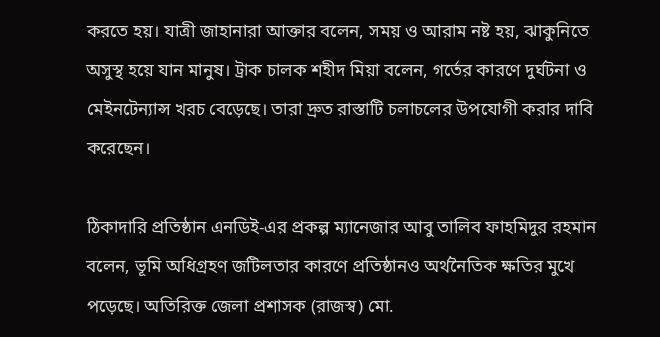করতে হয়। যাত্রী জাহানারা আক্তার বলেন, সময় ও আরাম নষ্ট হয়, ঝাকুনিতে অসুস্থ হয়ে যান মানুষ। ট্রাক চালক শহীদ মিয়া বলেন, গর্তের কারণে দুর্ঘটনা ও মেইনটেন্যান্স খরচ বেড়েছে। তারা দ্রুত রাস্তাটি চলাচলের উপযোগী করার দাবি করেছেন।

ঠিকাদারি প্রতিষ্ঠান এনডিই-এর প্রকল্প ম্যানেজার আবু তালিব ফাহমিদুর রহমান বলেন, ভূমি অধিগ্রহণ জটিলতার কারণে প্রতিষ্ঠানও অর্থনৈতিক ক্ষতির মুখে পড়েছে। অতিরিক্ত জেলা প্রশাসক (রাজস্ব) মো.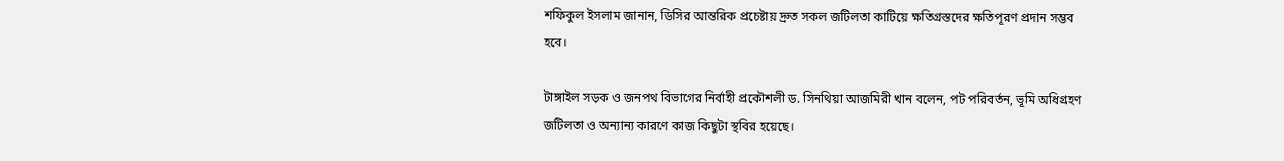শফিকুল ইসলাম জানান, ডিসির আন্তরিক প্রচেষ্টায় দ্রুত সকল জটিলতা কাটিয়ে ক্ষতিগ্রস্তদের ক্ষতিপূরণ প্রদান সম্ভব হবে।

টাঙ্গাইল সড়ক ও জনপথ বিভাগের নির্বাহী প্রকৌশলী ড. সিনথিয়া আজমিরী খান বলেন, পট পরিবর্তন, ভূমি অধিগ্রহণ জটিলতা ও অন্যান্য কারণে কাজ কিছুটা স্থবির হয়েছে।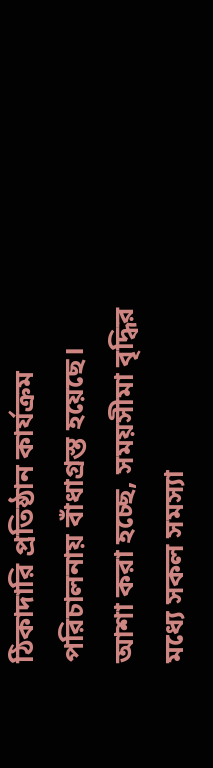ঠিকাদারি প্রতিষ্ঠান কার্যক্রম পরিচালনায় বাঁধাগ্রস্ত হয়েছে। আশা করা হচ্ছে, সময়সীমা বৃদ্ধির মধ্যে সকল সমস্যা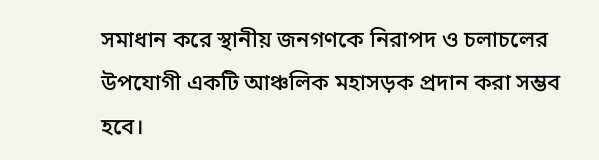সমাধান করে স্থানীয় জনগণকে নিরাপদ ও চলাচলের উপযোগী একটি আঞ্চলিক মহাসড়ক প্রদান করা সম্ভব হবে।